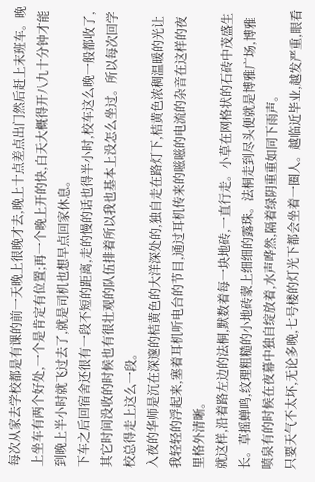每次从家去学校都是有课的前一天晚上很晚才去,晚上十点差点出门然后赶上末班车。晚上坐车有两个好处,一个是肯定有位置;再一个晚上开的快,白天大概得开八九十分钟才能到晚上半小时就飞过去了,就是司机也想早点回家休息。
下车之后回宿舍还很有一段不短的距离,走的慢的话也得半小时,校车这么晚一般都收了,其它时间没收的时候也有很壮观的队伍排着所以我也基本上没怎么坐过。所以每次回学校总得走上这么一段。
入夜的华师是沉在深邃的桔黄色的大洋深处的,独自走在路灯下,桔黄色浓稠温暖的光让我轻轻的浮起来,塞着耳机听电台的节目,通过耳机传来的嗞嗞的电流的杂音在这样的夜里格外清晰。
就这样,沿着路左边的法桐,默数着每一块地砖,一直行走。小草在网格状的石砖中茂盛生长。草摇蝉鸣,纹理粗糙的小地砖蒙上细细的露珠。法桐走到尽头便就是博雅广场,博雅喷泉有的时候在夜幕中独自绽放着,水声哗然,隔着绿阴重重如同下雨声。
只要天气不太坏,无论多晚,七号楼的灯光下都会坐着一圈人。越临近毕业,越发严重,眼看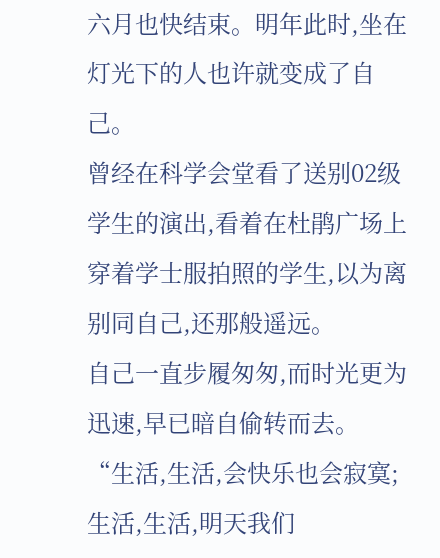六月也快结束。明年此时,坐在灯光下的人也许就变成了自己。
曾经在科学会堂看了送别02级学生的演出,看着在杜鹃广场上穿着学士服拍照的学生,以为离别同自己,还那般遥远。
自己一直步履匆匆,而时光更为迅速,早已暗自偷转而去。
“生活,生活,会快乐也会寂寞;生活,生活,明天我们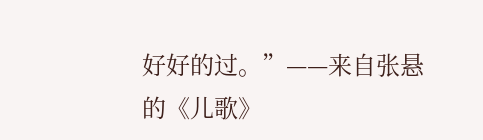好好的过。”——来自张悬的《儿歌》